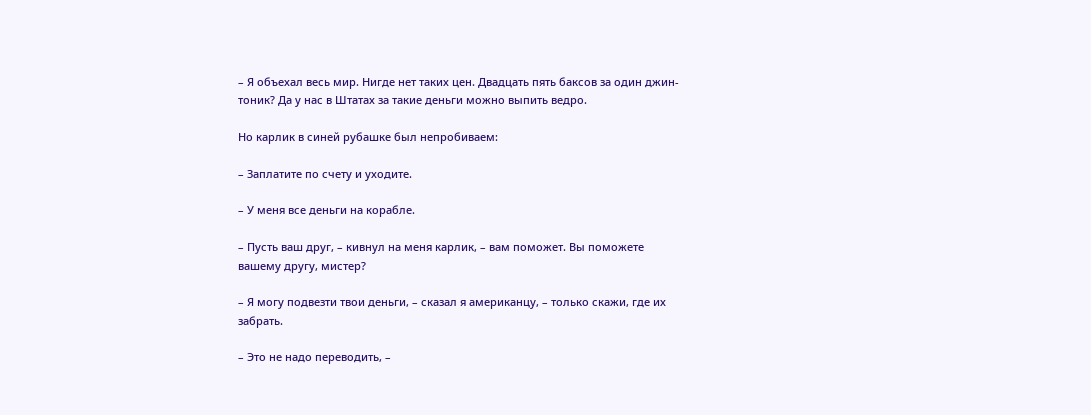– Я объехал весь мир. Нигде нет таких цен. Двадцать пять баксов за один джин-тоник? Да у нас в Штатах за такие деньги можно выпить ведро.

Но карлик в синей рубашке был непробиваем:

– Заплатите по счету и уходите.

– У меня все деньги на корабле.

– Пусть ваш друг, – кивнул на меня карлик, – вам поможет. Вы поможете вашему другу, мистер?

– Я могу подвезти твои деньги, – сказал я американцу, – только скажи, где их забрать.

– Это не надо переводить, –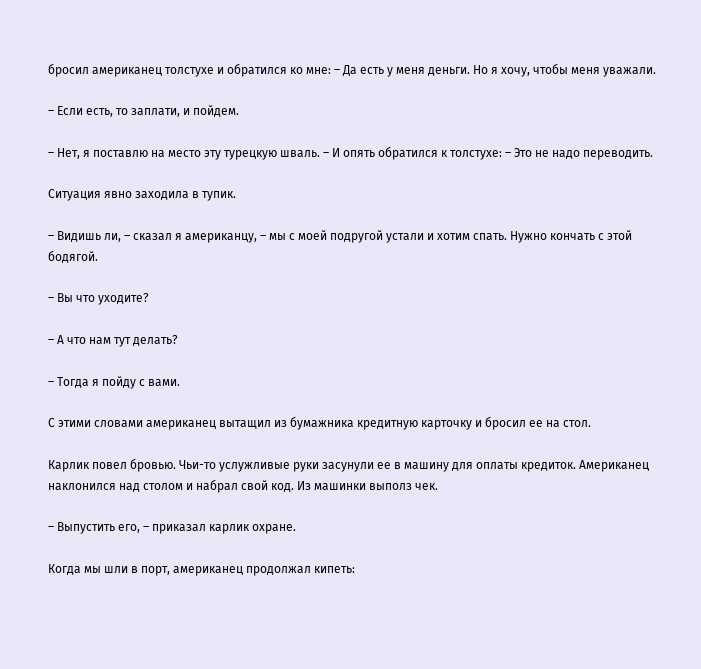бросил американец толстухе и обратился ко мне: – Да есть у меня деньги. Но я хочу, чтобы меня уважали.

– Если есть, то заплати, и пойдем.

– Нет, я поставлю на место эту турецкую шваль. – И опять обратился к толстухе: – Это не надо переводить.

Ситуация явно заходила в тупик.

– Видишь ли, – сказал я американцу, – мы с моей подругой устали и хотим спать. Нужно кончать с этой бодягой.

– Вы что уходите?

– А что нам тут делать?

– Тогда я пойду с вами.

С этими словами американец вытащил из бумажника кредитную карточку и бросил ее на стол.

Карлик повел бровью. Чьи-то услужливые руки засунули ее в машину для оплаты кредиток. Американец наклонился над столом и набрал свой код. Из машинки выполз чек.

– Выпустить его, – приказал карлик охране.

Когда мы шли в порт, американец продолжал кипеть: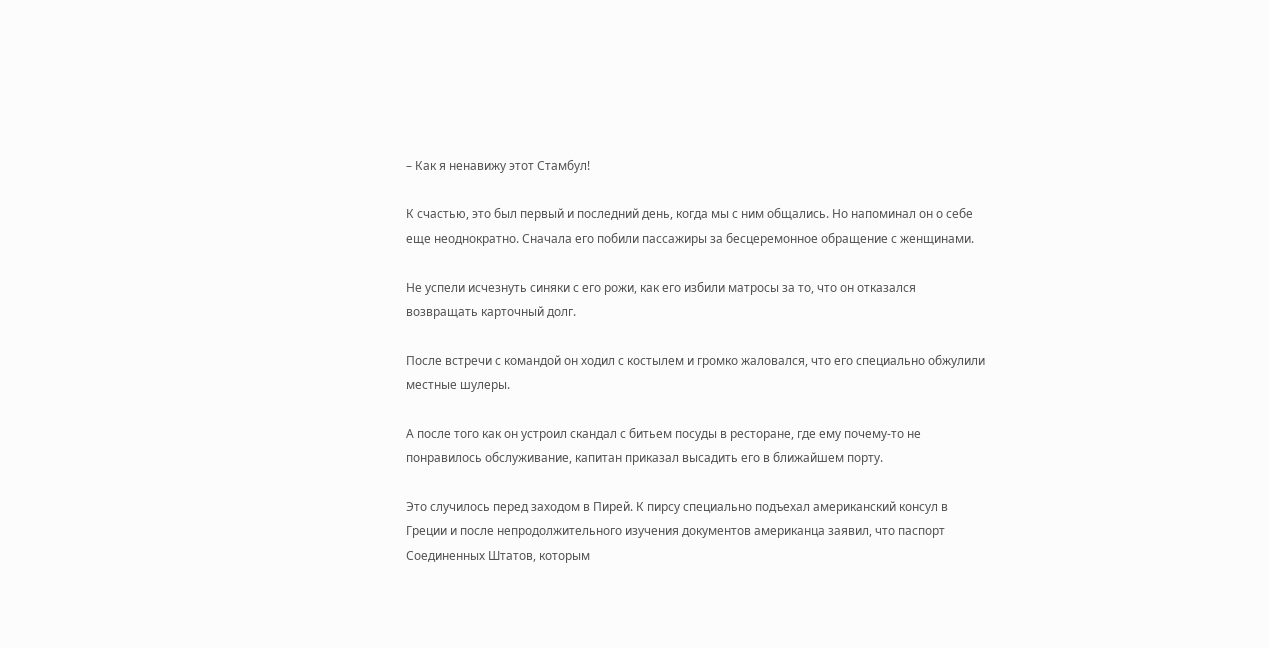– Как я ненавижу этот Стамбул!

К счастью, это был первый и последний день, когда мы с ним общались. Но напоминал он о себе еще неоднократно. Сначала его побили пассажиры за бесцеремонное обращение с женщинами.

Не успели исчезнуть синяки с его рожи, как его избили матросы за то, что он отказался возвращать карточный долг.

После встречи с командой он ходил с костылем и громко жаловался, что его специально обжулили местные шулеры.

А после того как он устроил скандал с битьем посуды в ресторане, где ему почему-то не понравилось обслуживание, капитан приказал высадить его в ближайшем порту.

Это случилось перед заходом в Пирей. К пирсу специально подъехал американский консул в Греции и после непродолжительного изучения документов американца заявил, что паспорт Соединенных Штатов, которым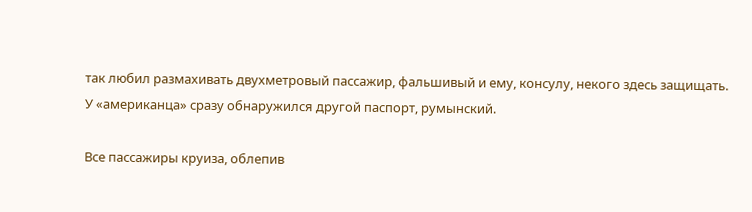так любил размахивать двухметровый пассажир, фальшивый и ему, консулу, некого здесь защищать. У «американца» сразу обнаружился другой паспорт, румынский.

Все пассажиры круиза, облепив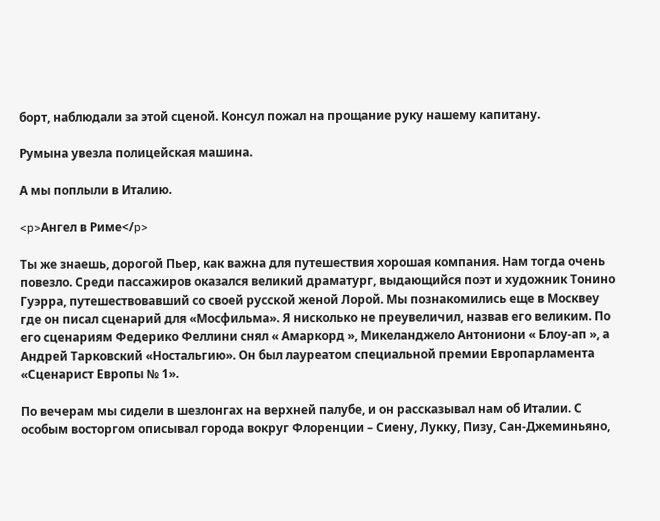борт, наблюдали за этой сценой. Консул пожал на прощание руку нашему капитану.

Румына увезла полицейская машина.

А мы поплыли в Италию.

<p>Ангел в Риме</p>

Ты же знаешь, дорогой Пьер, как важна для путешествия хорошая компания. Нам тогда очень повезло. Среди пассажиров оказался великий драматург, выдающийся поэт и художник Тонино Гуэрра, путешествовавший со своей русской женой Лорой. Мы познакомились еще в Москвеу где он писал сценарий для «Мосфильма». Я нисколько не преувеличил, назвав его великим. По его сценариям Федерико Феллини снял « Амаркорд », Микеланджело Антониони « Блоу-ап », а Андрей Тарковский «Ностальгию». Он был лауреатом специальной премии Европарламента «Сценарист Европы № 1».

По вечерам мы сидели в шезлонгах на верхней палубе, и он рассказывал нам об Италии. С особым восторгом описывал города вокруг Флоренции – Сиену, Лукку, Пизу, Сан-Джеминьяно,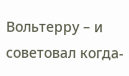Вольтерру – и советовал когда-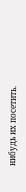нибудь их посетить.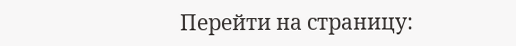Перейти на страницу: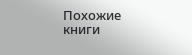Похожие книги